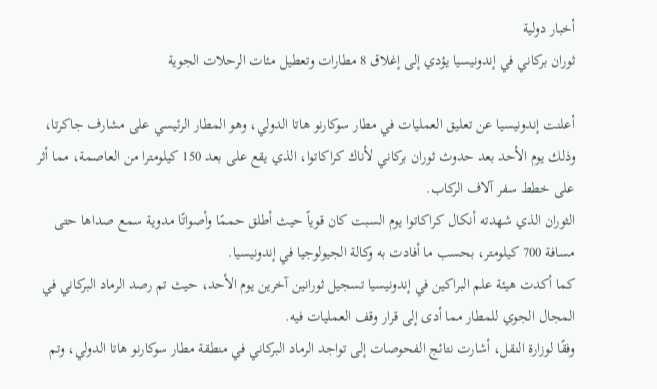أخبار دولية
ثوران بركاني في إندونيسيا يؤدي إلى إغلاق 8 مطارات وتعطيل مئات الرحلات الجوية

أعلنت إندونيسيا عن تعليق العمليات في مطار سوكارنو هاتا الدولي، وهو المطار الرئيسي على مشارف جاكرتا، وذلك يوم الأحد بعد حدوث ثوران بركاني لأناك كراكاتوا، الذي يقع على بعد 150 كيلومترا من العاصمة، مما أثر على خطط سفر آلاف الركاب.
الثوران الذي شهدته أنكال كراكاتوا يوم السبت كان قوياً حيث أطلق حممًا وأصواتًا مدوية سمع صداها حتى مسافة 700 كيلومتر، بحسب ما أفادت به وكالة الجيولوجيا في إندونيسيا.
كما أكدت هيئة علم البراكين في إندونيسيا تسجيل ثورانين آخرين يوم الأحد، حيث تم رصد الرماد البركاني في المجال الجوي للمطار مما أدى إلى قرار وقف العمليات فيه.
وفقًا لوزارة النقل، أشارت نتائج الفحوصات إلى تواجد الرماد البركاني في منطقة مطار سوكارنو هاتا الدولي، وتم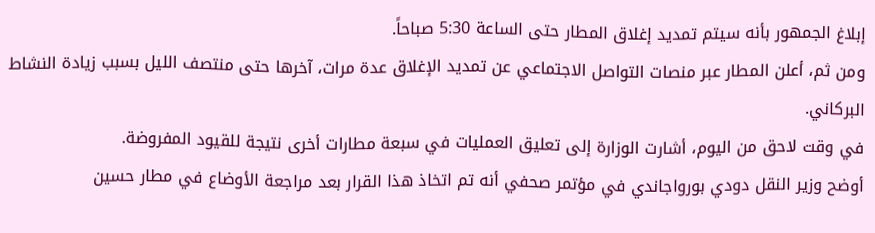إبلاغ الجمهور بأنه سيتم تمديد إغلاق المطار حتى الساعة 5:30 صباحاً.
ومن ثم، أعلن المطار عبر منصات التواصل الاجتماعي عن تمديد الإغلاق عدة مرات، آخرها حتى منتصف الليل بسبب زيادة النشاط البركاني.
في وقت لاحق من اليوم، أشارت الوزارة إلى تعليق العمليات في سبعة مطارات أخرى نتيجة للقيود المفروضة.
أوضح وزير النقل دودي بورواجاندي في مؤتمر صحفي أنه تم اتخاذ هذا القرار بعد مراجعة الأوضاع في مطار حسين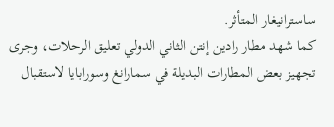ساسترانيغار المتأثر.
كما شهد مطار رادين إنتن الثاني الدولي تعليق الرحلات، وجرى تجهيز بعض المطارات البديلة في سمارانغ وسورابايا لاستقبال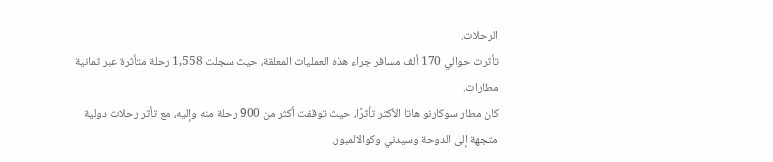الرحلات.
تأثرت حوالي 170 ألف مسافر جراء هذه العمليات المعلقة، حيث سجلت 1,558 رحلة متأثرة عبر ثمانية مطارات.
كان مطار سوكارنو هاتا الأكثر تأثرًا، حيث توقفت أكثر من 900 رحلة منه وإليه، مع تأثر رحلات دولية متجهة إلى الدوحة وسيدني وكوالالمبور.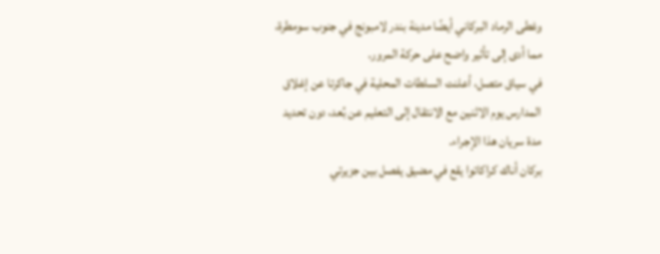وغطى الرماد البركاني أيضًا مدينة بندر لامبونج في جنوب سومطرة، مما أدى إلى تأثير واضح على حركة المرور.
في سياق متصل، أعلنت السلطات المحلية في جاكرتا عن إغلاق المدارس يوم الاثنين مع الانتقال إلى التعليم عن بُعد، دون تحديد مدة سريان هذا الإجراء.
بركان أناك كراكاتوا يقع في مضيق يفصل بين جزيرتي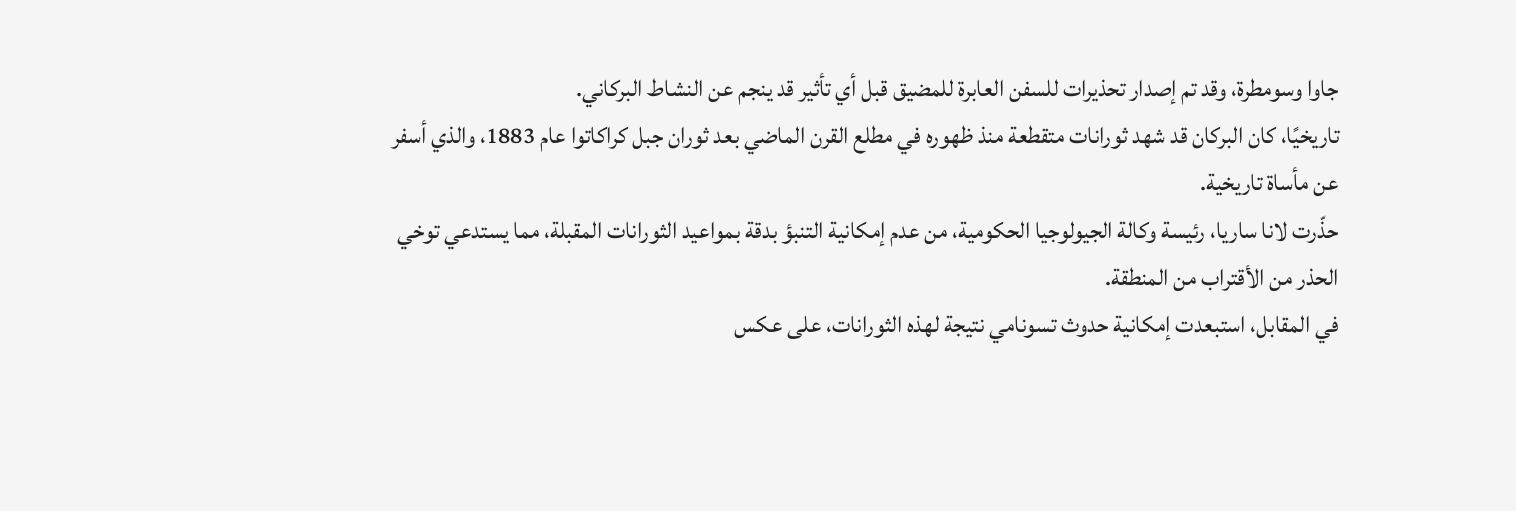جاوا وسومطرة، وقد تم إصدار تحذيرات للسفن العابرة للمضيق قبل أي تأثير قد ينجم عن النشاط البركاني.
تاريخيًا، كان البركان قد شهد ثورانات متقطعة منذ ظهوره في مطلع القرن الماضي بعد ثوران جبل كراكاتوا عام 1883، والذي أسفر عن مأساة تاريخية.
حذّرت لانا ساريا، رئيسة وكالة الجيولوجيا الحكومية، من عدم إمكانية التنبؤ بدقة بمواعيد الثورانات المقبلة، مما يستدعي توخي الحذر من الأقتراب من المنطقة.
في المقابل، استبعدت إمكانية حدوث تسونامي نتيجة لهذه الثورانات، على عكس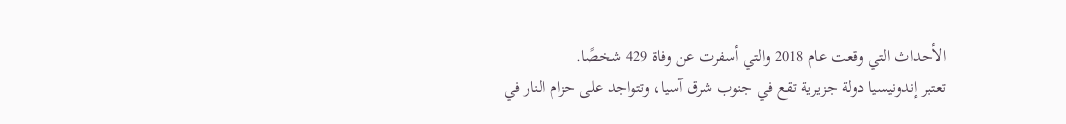الأحداث التي وقعت عام 2018 والتي أسفرت عن وفاة 429 شخصًا.
تعتبر إندونيسيا دولة جزيرية تقع في جنوب شرق آسيا، وتتواجد على حزام النار في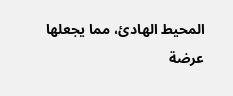المحيط الهادئ، مما يجعلها عرضة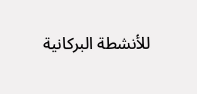للأنشطة البركانية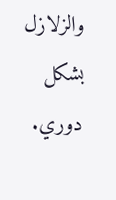والزلازل بشكل دوري.